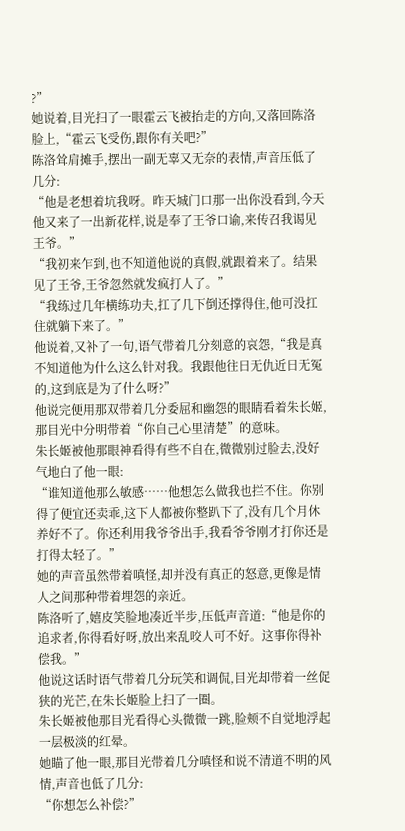?”
她说着,目光扫了一眼霍云飞被抬走的方向,又落回陈洛脸上,“霍云飞受伤,跟你有关吧?”
陈洛耸肩摊手,摆出一副无辜又无奈的表情,声音压低了几分:
“他是老想着坑我呀。昨天城门口那一出你没看到,今天他又来了一出新花样,说是奉了王爷口谕,来传召我谒见王爷。”
“我初来乍到,也不知道他说的真假,就跟着来了。结果见了王爷,王爷忽然就发疯打人了。”
“我练过几年横练功夫,扛了几下倒还撑得住,他可没扛住就躺下来了。”
他说着,又补了一句,语气带着几分刻意的哀怨,“我是真不知道他为什么这么针对我。我跟他往日无仇近日无冤的,这到底是为了什么呀?”
他说完便用那双带着几分委屈和幽怨的眼睛看着朱长姬,那目光中分明带着“你自己心里清楚”的意味。
朱长姬被他那眼神看得有些不自在,微微别过脸去,没好气地白了他一眼:
“谁知道他那么敏感……他想怎么做我也拦不住。你别得了便宜还卖乖,这下人都被你整趴下了,没有几个月休养好不了。你还利用我爷爷出手,我看爷爷刚才打你还是打得太轻了。”
她的声音虽然带着嗔怪,却并没有真正的怒意,更像是情人之间那种带着埋怨的亲近。
陈洛听了,嬉皮笑脸地凑近半步,压低声音道:“他是你的追求者,你得看好呀,放出来乱咬人可不好。这事你得补偿我。”
他说这话时语气带着几分玩笑和调侃,目光却带着一丝促狭的光芒,在朱长姬脸上扫了一圈。
朱长姬被他那目光看得心头微微一跳,脸颊不自觉地浮起一层极淡的红晕。
她瞄了他一眼,那目光带着几分嗔怪和说不清道不明的风情,声音也低了几分:
“你想怎么补偿?”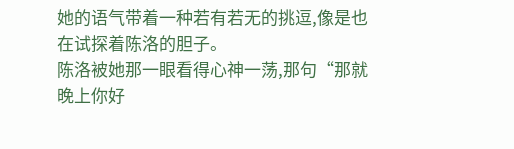她的语气带着一种若有若无的挑逗,像是也在试探着陈洛的胆子。
陈洛被她那一眼看得心神一荡,那句“那就晚上你好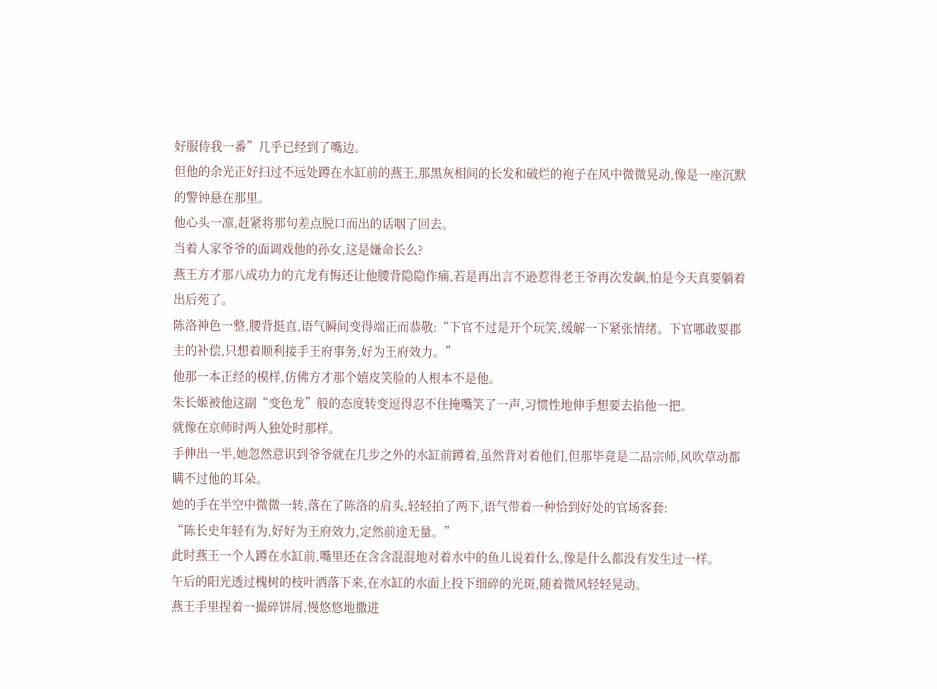好服侍我一番”几乎已经到了嘴边。
但他的余光正好扫过不远处蹲在水缸前的燕王,那黑灰相间的长发和破烂的袍子在风中微微晃动,像是一座沉默的警钟悬在那里。
他心头一凛,赶紧将那句差点脱口而出的话咽了回去。
当着人家爷爷的面调戏他的孙女,这是嫌命长么?
燕王方才那八成功力的亢龙有悔还让他腰背隐隐作痛,若是再出言不逊惹得老王爷再次发飙,怕是今天真要躺着出后苑了。
陈洛神色一整,腰背挺直,语气瞬间变得端正而恭敬:“下官不过是开个玩笑,缓解一下紧张情绪。下官哪敢要郡主的补偿,只想着顺利接手王府事务,好为王府效力。”
他那一本正经的模样,仿佛方才那个嬉皮笑脸的人根本不是他。
朱长姬被他这副“变色龙”般的态度转变逗得忍不住掩嘴笑了一声,习惯性地伸手想要去掐他一把。
就像在京师时两人独处时那样。
手伸出一半,她忽然意识到爷爷就在几步之外的水缸前蹲着,虽然背对着他们,但那毕竟是二品宗师,风吹草动都瞒不过他的耳朵。
她的手在半空中微微一转,落在了陈洛的肩头,轻轻拍了两下,语气带着一种恰到好处的官场客套:
“陈长史年轻有为,好好为王府效力,定然前途无量。”
此时燕王一个人蹲在水缸前,嘴里还在含含混混地对着水中的鱼儿说着什么,像是什么都没有发生过一样。
午后的阳光透过槐树的枝叶洒落下来,在水缸的水面上投下细碎的光斑,随着微风轻轻晃动。
燕王手里捏着一撮碎饼屑,慢悠悠地撒进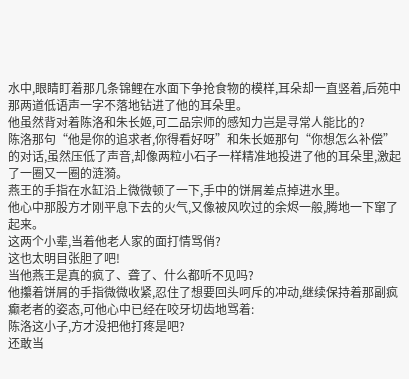水中,眼睛盯着那几条锦鲤在水面下争抢食物的模样,耳朵却一直竖着,后苑中那两道低语声一字不落地钻进了他的耳朵里。
他虽然背对着陈洛和朱长姬,可二品宗师的感知力岂是寻常人能比的?
陈洛那句“他是你的追求者,你得看好呀”和朱长姬那句“你想怎么补偿”的对话,虽然压低了声音,却像两粒小石子一样精准地投进了他的耳朵里,激起了一圈又一圈的涟漪。
燕王的手指在水缸沿上微微顿了一下,手中的饼屑差点掉进水里。
他心中那股方才刚平息下去的火气,又像被风吹过的余烬一般,腾地一下窜了起来。
这两个小辈,当着他老人家的面打情骂俏?
这也太明目张胆了吧!
当他燕王是真的疯了、聋了、什么都听不见吗?
他攥着饼屑的手指微微收紧,忍住了想要回头呵斥的冲动,继续保持着那副疯癫老者的姿态,可他心中已经在咬牙切齿地骂着:
陈洛这小子,方才没把他打疼是吧?
还敢当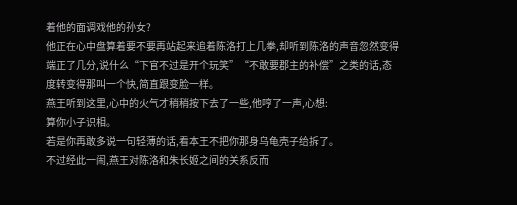着他的面调戏他的孙女?
他正在心中盘算着要不要再站起来追着陈洛打上几拳,却听到陈洛的声音忽然变得端正了几分,说什么“下官不过是开个玩笑”“不敢要郡主的补偿”之类的话,态度转变得那叫一个快,简直跟变脸一样。
燕王听到这里,心中的火气才稍稍按下去了一些,他哼了一声,心想:
算你小子识相。
若是你再敢多说一句轻薄的话,看本王不把你那身乌龟壳子给拆了。
不过经此一闹,燕王对陈洛和朱长姬之间的关系反而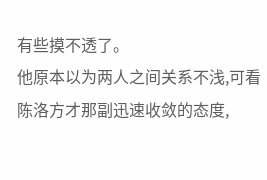有些摸不透了。
他原本以为两人之间关系不浅,可看陈洛方才那副迅速收敛的态度,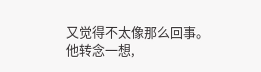又觉得不太像那么回事。
他转念一想,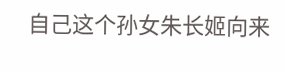自己这个孙女朱长姬向来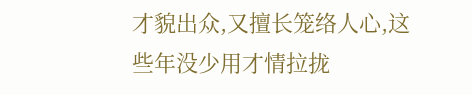才貌出众,又擅长笼络人心,这些年没少用才情拉拢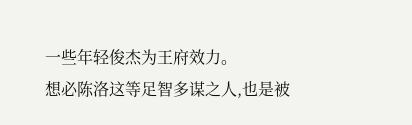一些年轻俊杰为王府效力。
想必陈洛这等足智多谋之人,也是被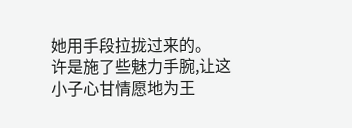她用手段拉拢过来的。
许是施了些魅力手腕,让这小子心甘情愿地为王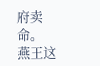府卖命。
燕王这